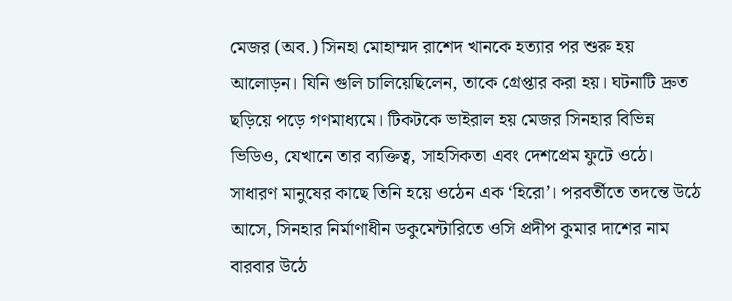মেজর (অব.) সিনহা মোহাম্মদ রাশেদ খানকে হত্যার পর শুরু হয় আলোড়ন। যিনি গুলি চালিয়েছিলেন, তাকে গ্রেপ্তার করা হয়। ঘটনাটি দ্রুত ছড়িয়ে পড়ে গণমাধ্যমে। টিকটকে ভাইরাল হয় মেজর সিনহার বিভিন্ন ভিডিও, যেখানে তার ব্যক্তিত্ব, সাহসিকতা এবং দেশপ্রেম ফুটে ওঠে। সাধারণ মানুষের কাছে তিনি হয়ে ওঠেন এক ‘হিরো’। পরবর্তীতে তদন্তে উঠে আসে, সিনহার নির্মাণাধীন ডকুমেন্টারিতে ওসি প্রদীপ কুমার দাশের নাম বারবার উঠে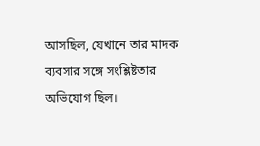আসছিল, যেখানে তার মাদক ব্যবসার সঙ্গে সংশ্লিষ্টতার অভিযোগ ছিল।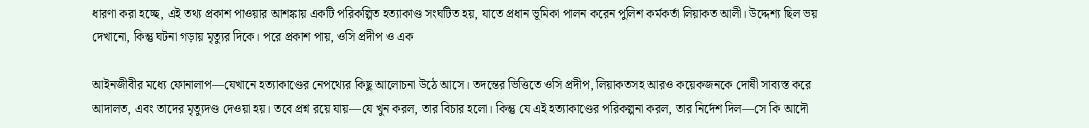ধারণা করা হচ্ছে, এই তথ্য প্রকাশ পাওয়ার আশঙ্কায় একটি পরিকল্পিত হত্যাকাণ্ড সংঘটিত হয়, যাতে প্রধান ভূমিকা পালন করেন পুলিশ কর্মকর্তা লিয়াকত আলী। উদ্দেশ্য ছিল ভয় দেখানো, কিন্তু ঘটনা গড়ায় মৃত্যুর দিকে। পরে প্রকাশ পায়, ওসি প্রদীপ ও এক

আইনজীবীর মধ্যে ফোনালাপ—যেখানে হত্যাকাণ্ডের নেপথ্যের কিছু আলোচনা উঠে আসে। তদন্তের ভিত্তিতে ওসি প্রদীপ, লিয়াকতসহ আরও কয়েকজনকে দোষী সাব্যস্ত করে আদালত, এবং তাদের মৃত্যুদণ্ড দেওয়া হয়। তবে প্রশ্ন রয়ে যায়—যে খুন করল, তার বিচার হলো। কিন্তু যে এই হত্যাকাণ্ডের পরিকল্পনা করল, তার নির্দেশ দিল—সে কি আদৌ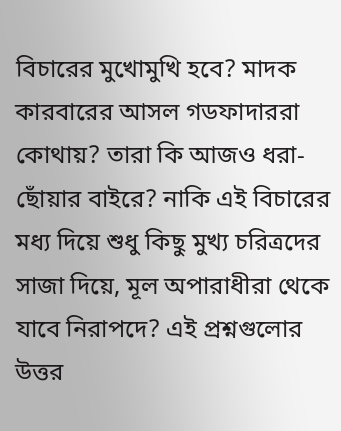বিচারের মুখোমুখি হবে? মাদক কারবারের আসল গডফাদাররা কোথায়? তারা কি আজও ধরা-ছোঁয়ার বাইরে? নাকি এই বিচারের মধ্য দিয়ে শুধু কিছু মুখ্য চরিত্রদের সাজা দিয়ে, মূল অপারাধীরা থেকে যাবে নিরাপদে? এই প্রশ্নগুলোর উত্তর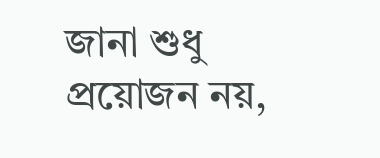জানা শুধু প্রয়োজন নয়,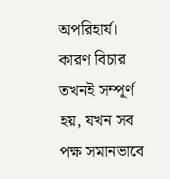অপরিহার্য। কারণ বিচার তখনই সম্পূর্ণ হয়, যখন সব পক্ষ সমানভাবে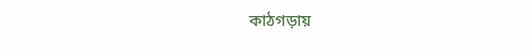কাঠগড়ায়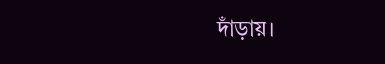দাঁড়ায়।